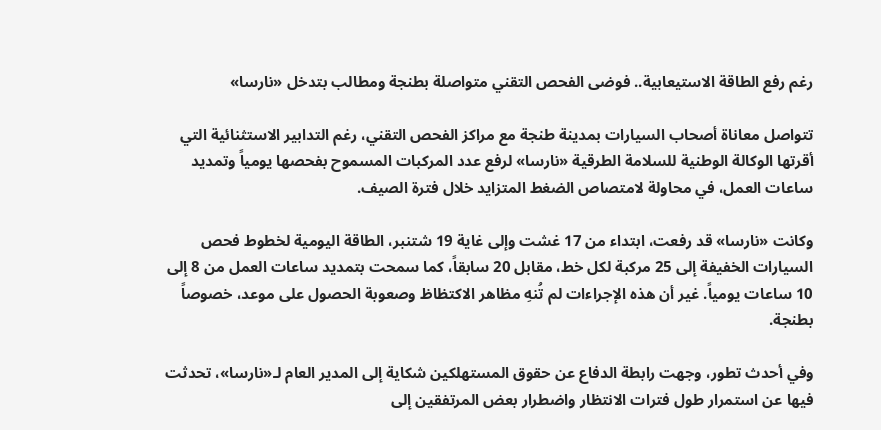رغم رفع الطاقة الاستيعابية.. فوضى الفحص التقني متواصلة بطنجة ومطالب بتدخل «نارسا»

تتواصل معاناة أصحاب السيارات بمدينة طنجة مع مراكز الفحص التقني، رغم التدابير الاستثنائية التي أقرتها الوكالة الوطنية للسلامة الطرقية «نارسا» لرفع عدد المركبات المسموح بفحصها يومياً وتمديد ساعات العمل، في محاولة لامتصاص الضغط المتزايد خلال فترة الصيف.

وكانت «نارسا» قد رفعت، ابتداء من 17 غشت وإلى غاية 19 شتنبر، الطاقة اليومية لخطوط فحص السيارات الخفيفة إلى 25 مركبة لكل خط، مقابل 20 سابقاً، كما سمحت بتمديد ساعات العمل من 8 إلى 10 ساعات يومياً. غير أن هذه الإجراءات لم تُنهِ مظاهر الاكتظاظ وصعوبة الحصول على موعد، خصوصاً بطنجة.

وفي أحدث تطور، وجهت رابطة الدفاع عن حقوق المستهلكين شكاية إلى المدير العام لـ«نارسا»، تحدثت فيها عن استمرار طول فترات الانتظار واضطرار بعض المرتفقين إلى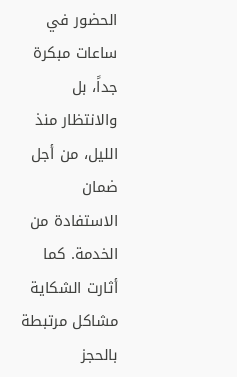الحضور في ساعات مبكرة جداً، بل والانتظار منذ الليل، من أجل ضمان الاستفادة من الخدمة. كما أثارت الشكاية مشاكل مرتبطة بالحجز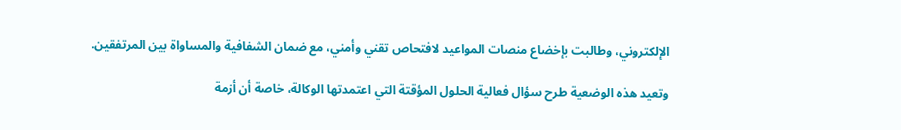الإلكتروني، وطالبت بإخضاع منصات المواعيد لافتحاص تقني وأمني، مع ضمان الشفافية والمساواة بين المرتفقين.

وتعيد هذه الوضعية طرح سؤال فعالية الحلول المؤقتة التي اعتمدتها الوكالة، خاصة أن أزمة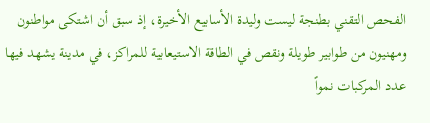الفحص التقني بطنجة ليست وليدة الأسابيع الأخيرة، إذ سبق أن اشتكى مواطنون ومهنيون من طوابير طويلة ونقص في الطاقة الاستيعابية للمراكز، في مدينة يشهد فيها عدد المركبات نمواً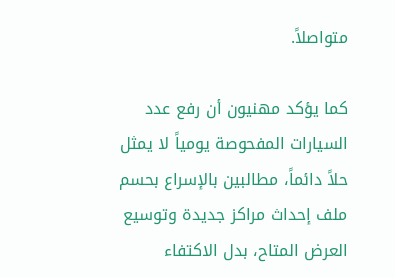متواصلاً.

كما يؤكد مهنيون أن رفع عدد السيارات المفحوصة يومياً لا يمثل حلاً دائماً، مطالبين بالإسراع بحسم ملف إحداث مراكز جديدة وتوسيع العرض المتاح، بدل الاكتفاء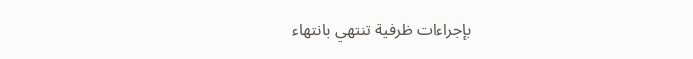بإجراءات ظرفية تنتهي بانتهاء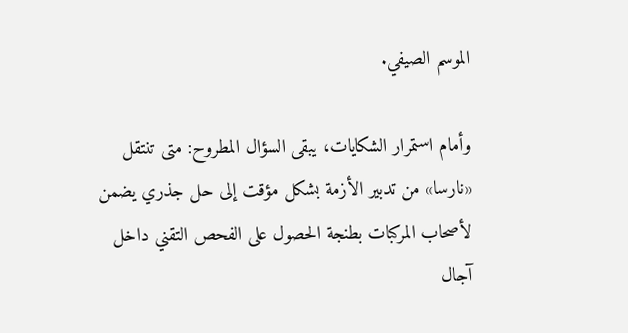الموسم الصيفي.

وأمام استمرار الشكايات، يبقى السؤال المطروح: متى تنتقل «نارسا» من تدبير الأزمة بشكل مؤقت إلى حل جذري يضمن لأصحاب المركبات بطنجة الحصول على الفحص التقني داخل آجال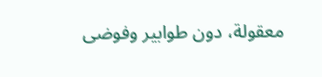معقولة، دون طوابير وفوضى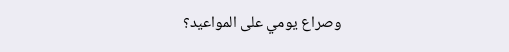وصراع يومي على المواعيد؟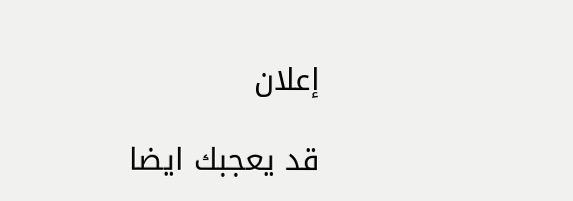إعلان

قد يعجبك ايضا